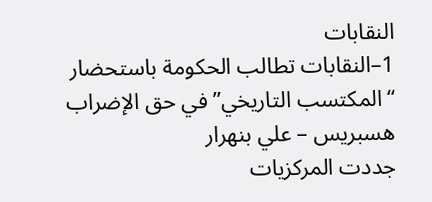النقابات
1–النقابات تطالب الحكومة باستحضار “المكتسب التاريخي” في حق الإضراب
هسبريس – علي بنهرار
جددت المركزيات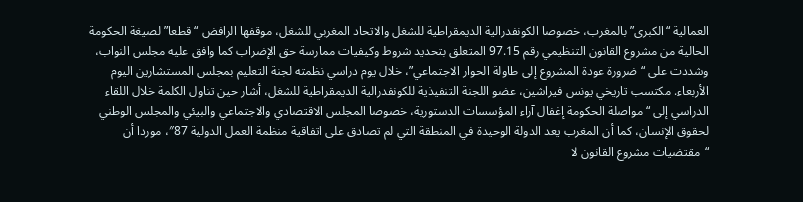العمالية “الكبرى” بالمغرب، خصوصا الكونفدرالية الديمقراطية للشغل والاتحاد المغربي للشغل، موقفها الرافض “قطعا” لصيغة الحكومة الحالية من مشروع القانون التنظيمي رقم 97.15 المتعلق بتحديد شروط وكيفيات ممارسة حق الإضراب كما وافق عليه مجلس النواب، وشددت على “ضرورة عودة المشروع إلى طاولة الحوار الاجتماعي”، خلال يوم دراسي نظمته لجنة التعليم بمجلس المستشارين اليوم الأربعاء. مكتسب تاريخي يونس فيراشين، عضو اللجنة التنفيذية للكونفدرالية الديمقراطية للشغل، أشار حين تناول الكلمة خلال اللقاء الدراسي إلى “مواصلة الحكومة إغفال آراء المؤسسات الدستورية، خصوصا المجلس الاقتصادي والاجتماعي والبيئي والمجلس الوطني لحقوق الإنسان، كما أن المغرب يعد الدولة الوحيدة في المنطقة التي لم تصادق على اتفاقية منظمة العمل الدولية 87″، موردا أن “مقتضيات مشروع القانون لا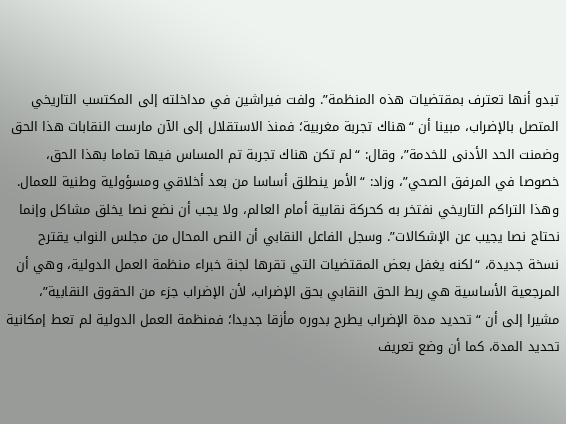تبدو أنها تعترف بمقتضيات هذه المنظمة”. ولفت فيراشين في مداخلته إلى المكتسب التاريخي المتصل بالإضراب، مبينا أن “هناك تجربة مغربية؛ فمنذ الاستقلال إلى الآن مارست النقابات هذا الحق وضمنت الحد الأدنى للخدمة”، وقال: “لم تكن هناك تجربة تم المساس فيها تماما بهذا الحق، خصوصا في المرفق الصحي”، وزاد: “الأمر ينطلق أساسا من بعد أخلاقي ومسؤولية وطنية للعمال. وهذا التراكم التاريخي نفتخر به كحركة نقابية أمام العالم، ولا يجب أن نضع نصا يخلق مشاكل وإنما نحتاج نصا يجيب عن الإشكالات”. وسجل الفاعل النقابي أن النص المحال من مجلس النواب يقترح نسخة جديدة، “لكنه يغفل بعض المقتضيات التي تقرها لجنة خبراء منظمة العمل الدولية، وهي أن المرجعية الأساسية هي ربط الحق النقابي بحق الإضراب، لأن الإضراب جزء من الحقوق النقابية”، مشيرا إلى أن “تحديد مدة الإضراب يطرح بدوره مأزقا جديدا؛ فمنظمة العمل الدولية لم تعط إمكانية تحديد المدة، كما أن وضع تعريف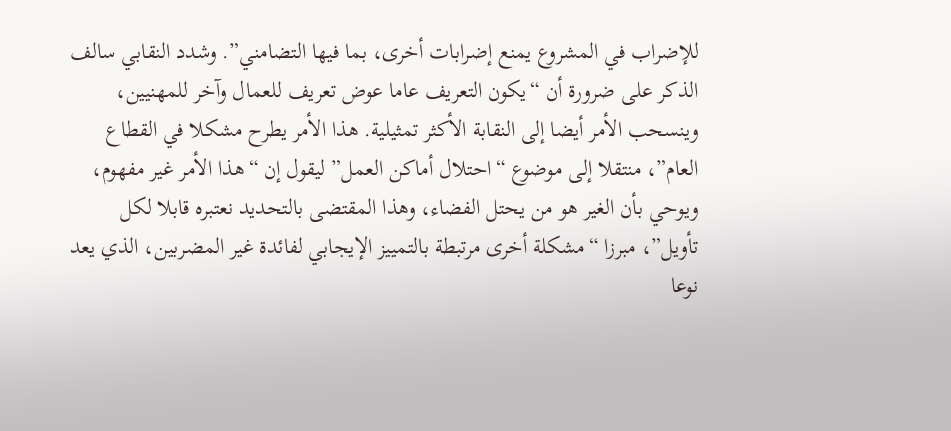للإضراب في المشروع يمنع إضرابات أخرى، بما فيها التضامني”. وشدد النقابي سالف الذكر على ضرورة أن “يكون التعريف عاما عوض تعريف للعمال وآخر للمهنيين، وينسحب الأمر أيضا إلى النقابة الأكثر تمثيلية. هذا الأمر يطرح مشكلا في القطاع العام”، منتقلا إلى موضوع “احتلال أماكن العمل” ليقول إن “هذا الأمر غير مفهوم، ويوحي بأن الغير هو من يحتل الفضاء، وهذا المقتضى بالتحديد نعتبره قابلا لكل تأويل”، مبرزا “مشكلة أخرى مرتبطة بالتمييز الإيجابي لفائدة غير المضربين، الذي يعد نوعا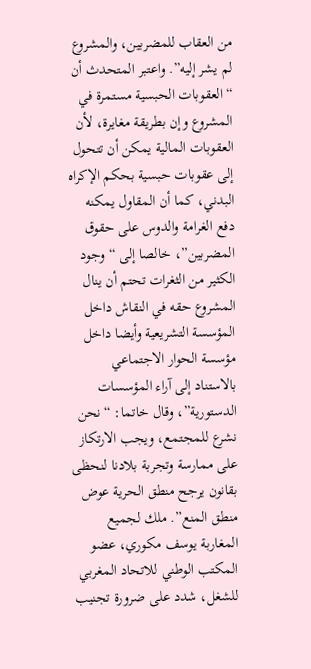من العقاب للمضربين، والمشروع لم يشر إليه”. واعتبر المتحدث أن “العقوبات الحبسية مستمرة في المشروع وإن بطريقة مغايرة، لأن العقوبات المالية يمكن أن تتحول إلى عقوبات حبسية بحكم الإكراه البدني، كما أن المقاول يمكنه دفع الغرامة والدوس على حقوق المضربين”، خالصا إلى “وجود الكثير من الثغرات تحتم أن ينال المشروع حقه في النقاش داخل المؤسسة التشريعية وأيضا داخل مؤسسة الحوار الاجتماعي بالاستناد إلى آراء المؤسسات الدستورية”، وقال خاتما: “نحن نشرع للمجتمع، ويجب الارتكاز على ممارسة وتجربة بلادنا لنحظى بقانون يرجح منطق الحرية عوض منطق المنع”. ملك لجميع المغاربة يوسف مكوري، عضو المكتب الوطني للاتحاد المغربي للشغل، شدد على ضرورة تجنيب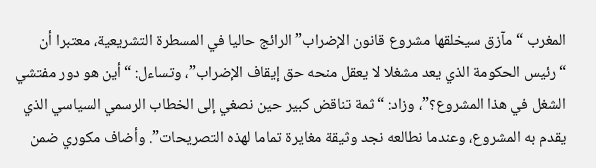المغرب “مآزق سيخلقها مشروع قانون الإضراب” الرائج حاليا في المسطرة التشريعية، معتبرا أن “رئيس الحكومة الذي يعد مشغلا لا يعقل منحه حق إيقاف الإضراب”، وتساءل: “أين هو دور مفتشي الشغل في هذا المشروع؟”، وزاد: “ثمة تناقض كبير حين نصغي إلى الخطاب الرسمي السياسي الذي يقدم به المشروع، وعندما نطالعه نجد وثيقة مغايرة تماما لهذه التصريحات”. وأضاف مكوري ضمن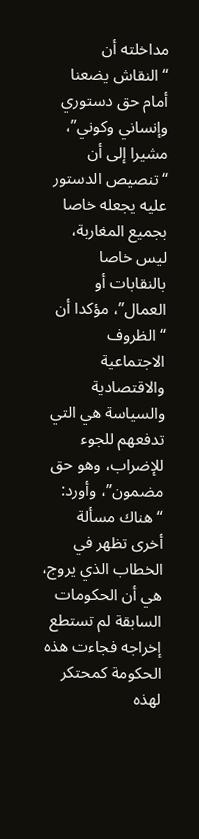مداخلته أن “النقاش يضعنا أمام حق دستوري وإنساني وكوني”، مشيرا إلى أن “تنصيص الدستور عليه يجعله خاصا بجميع المغاربة، ليس خاصا بالنقابات أو العمال”، مؤكدا أن “الظروف الاجتماعية والاقتصادية والسياسة هي التي تدفعهم للجوء للإضراب، وهو حق مضمون”، وأورد: “هناك مسألة أخرى تظهر في الخطاب الذي يروج، هي أن الحكومات السابقة لم تستطع إخراجه فجاءت هذه الحكومة كمحتكر لهذه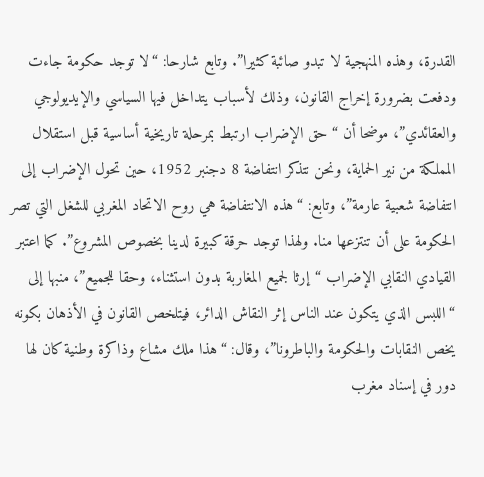القدرة، وهذه المنهجية لا تبدو صائبة كثيرا”. وتابع شارحا: “لا توجد حكومة جاءت ودفعت بضرورة إخراج القانون، وذلك لأسباب يتداخل فيها السياسي والإيديولوجي والعقائدي”، موضحا أن “حق الإضراب ارتبط بمرحلة تاريخية أساسية قبل استقلال المملكة من نير الحماية، ونحن نتذكر انتفاضة 8 دجنبر 1952، حين تحول الإضراب إلى انتفاضة شعبية عارمة”، وتابع: “هذه الانتفاضة هي روح الاتحاد المغربي للشغل التي تصر الحكومة على أن تنتزعها منا. ولهذا توجد حرقة كبيرة لدينا بخصوص المشروع”. كما اعتبر القيادي النقابي الإضراب “إرثا لجميع المغاربة بدون استثناء، وحقا للجميع”، منبها إلى “اللبس الذي يتكون عند الناس إثر النقاش الدائر، فيتلخص القانون في الأذهان بكونه يخص النقابات والحكومة والباطرونا”، وقال: “هذا ملك مشاع وذاكرة وطنية كان لها دور في إسناد مغرب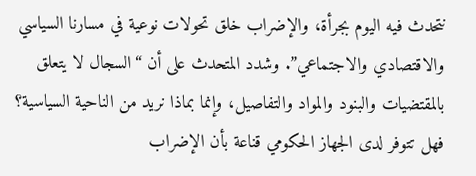نتحدث فيه اليوم بجرأة، والإضراب خلق تحولات نوعية في مسارنا السياسي والاقتصادي والاجتماعي”. وشدد المتحدث على أن “السجال لا يتعلق بالمقتضيات والبنود والمواد والتفاصيل، وإنما بماذا نريد من الناحية السياسية؟ فهل تتوفر لدى الجهاز الحكومي قناعة بأن الإضراب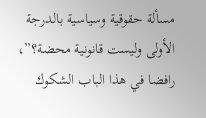مسألة حقوقية وسياسية بالدرجة الأولى وليست قانونية محضة؟”، رافضا في هذا الباب الشكوك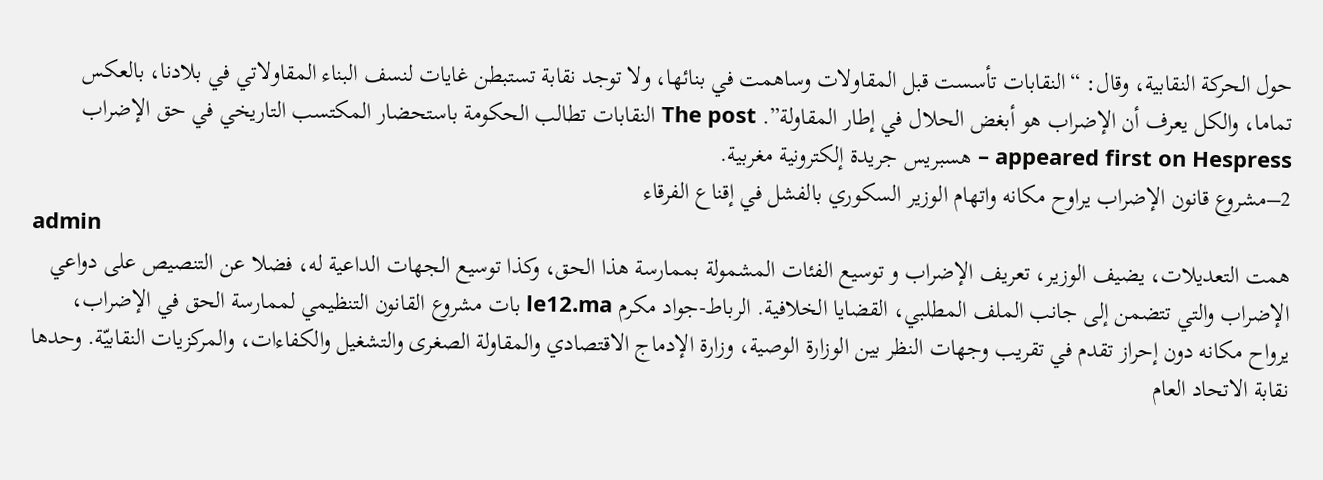حول الحركة النقابية، وقال: “النقابات تأسست قبل المقاولات وساهمت في بنائها، ولا توجد نقابة تستبطن غايات لنسف البناء المقاولاتي في بلادنا، بالعكس تماما، والكل يعرف أن الإضراب هو أبغض الحلال في إطار المقاولة”. The post النقابات تطالب الحكومة باستحضار المكتسب التاريخي في حق الإضراب appeared first on Hespress – هسبريس جريدة إلكترونية مغربية.
2–مشروع قانون الإضراب يراوح مكانه واتهام الوزير السكوري بالفشل في إقناع الفرقاء
admin
همت التعديلات، يضيف الوزير، تعريف الإضراب و توسيع الفئات المشمولة بممارسة هذا الحق، وكذا توسيع الجهات الداعية له، فضلا عن التنصيص على دواعي الإضراب والتي تتضمن إلى جانب الملف المطلبي، القضايا الخلافية. الرباط-جواد مكرم le12.ma بات مشروع القانون التنظيمي لممارسة الحق في الإضراب، يرواح مكانه دون إحراز تقدم في تقريب وجهات النظر بين الوزارة الوصية، وزارة الإدماج الاقتصادي والمقاولة الصغرى والتشغيل والكفاءات، والمركزيات النقابيّة. وحدها نقابة الاتحاد العام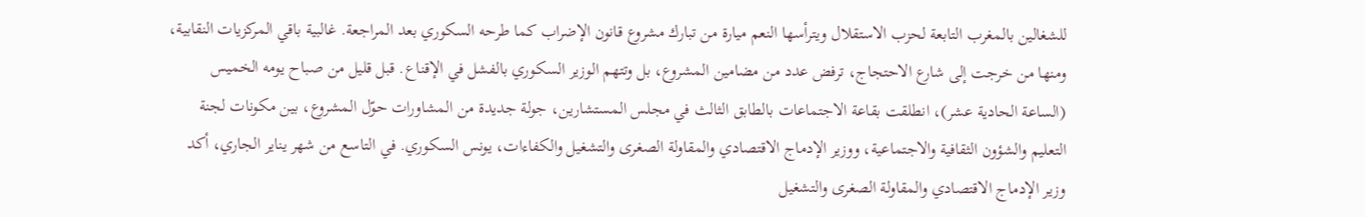للشغالين بالمغرب التابعة لحزب الاستقلال ويترأسها النعم ميارة من تبارك مشروع قانون الإضراب كما طرحه السكوري بعد المراجعة. غالبية باقي المركزيات النقابية، ومنها من خرجت إلى شارع الاحتجاج، ترفض عدد من مضامين المشروع، بل وتتهم الوزير السكوري بالفشل في الإقناع. قبل قليل من صباح يومه الخميس (الساعة الحادية عشر)، انطلقت بقاعة الاجتماعات بالطابق الثالث في مجلس المستشارين، جولة جديدة من المشاورات حوّل المشروع، بين مكونات لجنة التعليم والشؤون الثقافية والاجتماعية، ووزير الإدماج الاقتصادي والمقاولة الصغرى والتشغيل والكفاءات، يونس السكوري. في التاسع من شهر يناير الجاري، أكد وزير الإدماج الاقتصادي والمقاولة الصغرى والتشغيل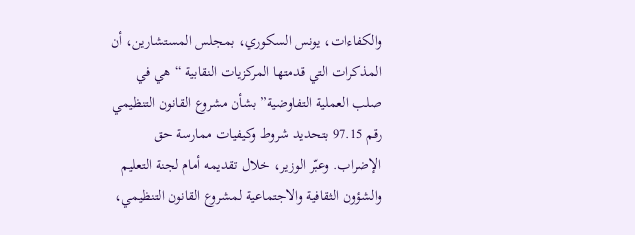والكفاءات، يونس السكوري، بمجلس المستشارين، أن المذكرات التي قدمتها المركزيات النقابية “هي في صلب العملية التفاوضية” بشأن مشروع القانون التنظيمي رقم 97.15 بتحديد شروط وكيفيات ممارسة حق الإضراب. وعبّر الوزير، خلال تقديمه أمام لجنة التعليم والشؤون الثقافية والاجتماعية لمشروع القانون التنظيمي،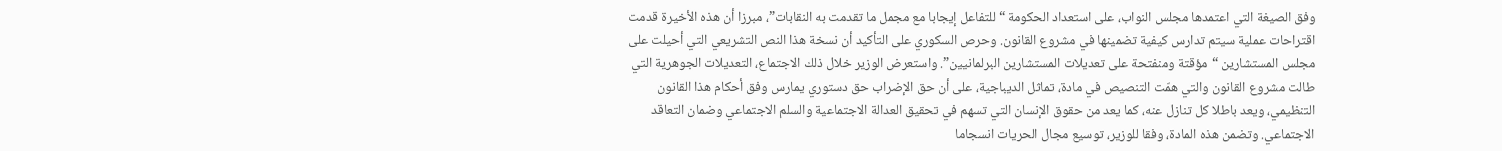وفق الصيغة التي اعتمدها مجلس النواب، على استعداد الحكومة “للتفاعل إيجابا مع مجمل ما تقدمت به النقابات”، مبرزا أن هذه الأخيرة قدمت اقتراحات عملية سيتم تدارس كيفية تضمينها في مشروع القانون. وحرص السكوري على التأكيد أن نسخة هذا النص التشريعي التي أحيلت على مجلس المستشارين “مؤقتة ومنفتحة على تعديلات المستشارين البرلمانيين”. واستعرض الوزير خلال ذلك الاجتماع، التعديلات الجوهرية التي طالت مشروع القانون والتي همّت التنصيص في مادة، تماثل الديباجية، على أن حق الإضراب حق دستوري يمارس وفق أحكام هذا القانون التنظيمي، ويعد باطلا كل تنازل عنه، كما يعد من حقوق الإنسان التي تسهم في تحقيق العدالة الاجتماعية والسلم الاجتماعي وضمان التعاقد الاجتماعي. وتضمن هذه المادة، وفقا للوزير، توسيع مجال الحريات انسجاما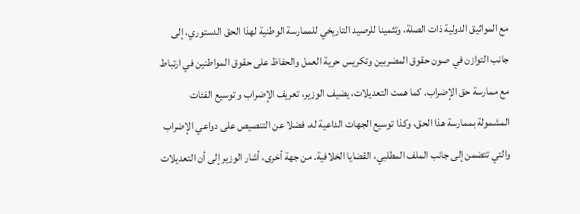مع المواثيق الدولية ذات الصلة، وتثمينا للرصيد التاريخي للممارسة الوطنية لهذا الحق الدستوري، إلى جانب التوازن في صون حقوق المضربين وتكريس حرية العمل والحفاظ على حقوق المواطنين في ارتباط مع ممارسة حق الإضراب. كما همت التعديلات، يضيف الوزير، تعريف الإضراب و توسيع الفئات المشمولة بممارسة هذا الحق، وكذا توسيع الجهات الداعية له، فضلا عن التنصيص على دواعي الإضراب والتي تتضمن إلى جانب الملف المطلبي، القضايا الخلافية. من جهة أخرى، أشار الوزير إلى أن التعديلات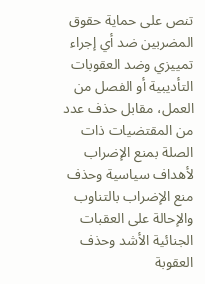تنص على حماية حقوق المضربين ضد أي إجراء تمييزي وضد العقوبات التأديبية أو الفصل من العمل، مقابل حذف عدد من المقتضيات ذات الصلة بمنع الإضراب لأهداف سياسية وحذف منع الإضراب بالتناوب والإحالة على العقبات الجنائية الأشد وحذف العقوبة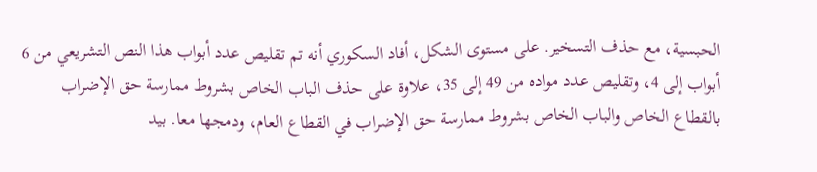الحبسية، مع حذف التسخير. على مستوى الشكل، أفاد السكوري أنه تم تقليص عدد أبواب هذا النص التشريعي من 6 أبواب إلى 4، وتقليص عدد مواده من 49 إلى 35، علاوة على حذف الباب الخاص بشروط ممارسة حق الإضراب بالقطاع الخاص والباب الخاص بشروط ممارسة حق الإضراب في القطاع العام، ودمجها معا. بيد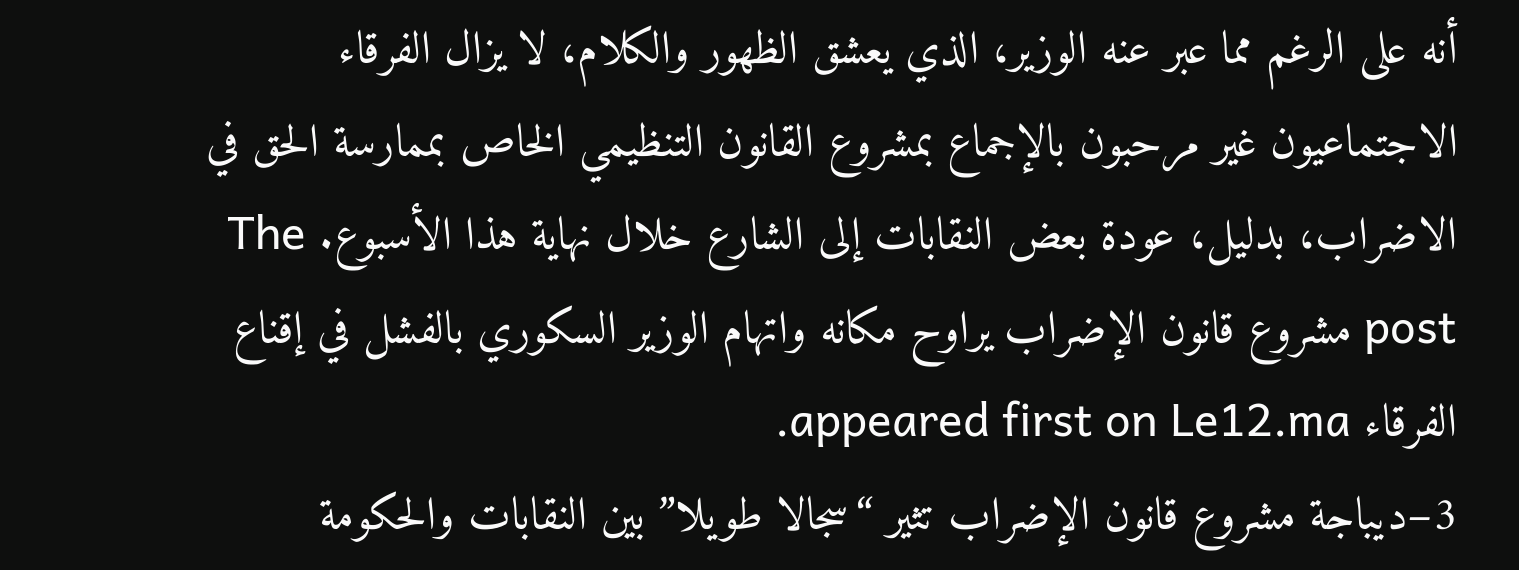أنه على الرغم مما عبر عنه الوزير، الذي يعشق الظهور والكلام، لا يزال الفرقاء الاجتماعيون غير مرحبون بالإجماع بمشروع القانون التنظيمي الخاص بممارسة الحق في الاضراب، بدليل، عودة بعض النقابات إلى الشارع خلال نهاية هذا الأسبوع. The post مشروع قانون الإضراب يراوح مكانه واتهام الوزير السكوري بالفشل في إقناع الفرقاء appeared first on Le12.ma.
3–ديباجة مشروع قانون الإضراب تثير “سجالا طويلا” بين النقابات والحكومة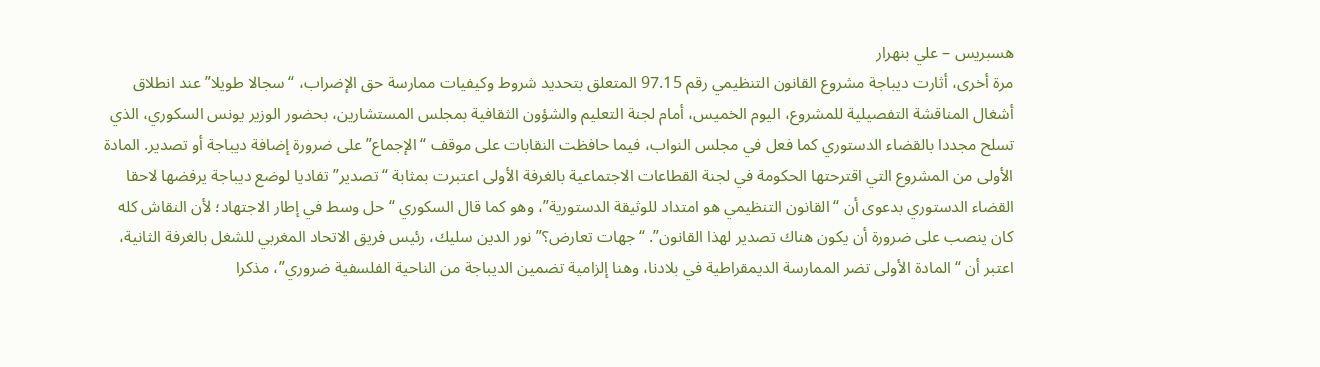هسبريس – علي بنهرار
مرة أخرى، أثارت ديباجة مشروع القانون التنظيمي رقم 97.15 المتعلق بتحديد شروط وكيفيات ممارسة حق الإضراب، “سجالا طويلا” عند انطلاق أشغال المناقشة التفصيلية للمشروع، اليوم الخميس، أمام لجنة التعليم والشؤون الثقافية بمجلس المستشارين، بحضور الوزير يونس السكوري، الذي تسلح مجددا بالقضاء الدستوري كما فعل في مجلس النواب، فيما حافظت النقابات على موقف “الإجماع” على ضرورة إضافة ديباجة أو تصدير. المادة الأولى من المشروع التي اقترحتها الحكومة في لجنة القطاعات الاجتماعية بالغرفة الأولى اعتبرت بمثابة “تصدير” تفاديا لوضع ديباجة يرفضها لاحقا القضاء الدستوري بدعوى أن “القانون التنظيمي هو امتداد للوثيقة الدستورية”، وهو كما قال السكوري “حل وسط في إطار الاجتهاد؛ لأن النقاش كله كان ينصب على ضرورة أن يكون هناك تصدير لهذا القانون”. “جهات تعارض؟” نور الدين سليك، رئيس فريق الاتحاد المغربي للشغل بالغرفة الثانية، اعتبر أن “المادة الأولى تضر الممارسة الديمقراطية في بلادنا، وهنا إلزامية تضمين الديباجة من الناحية الفلسفية ضروري”، مذكرا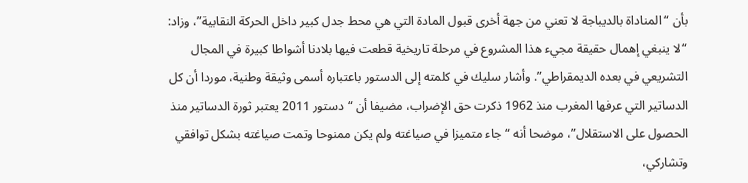بأن “المناداة بالديباجة لا تعني من جهة أخرى قبول المادة التي هي محط جدل كبير داخل الحركة النقابية”، وزاد: “لا ينبغي إهمال حقيقة مجيء هذا المشروع في مرحلة تاريخية قطعت فيها بلادنا أشواطا كبيرة في المجال التشريعي في بعده الديمقراطي”. وأشار سليك في كلمته إلى الدستور باعتباره أسمى وثيقة وطنية، موردا أن كل الدساتير التي عرفها المغرب منذ 1962 ذكرت حق الإضراب، مضيفا أن “دستور 2011 يعتبر ثورة الدساتير منذ الحصول على الاستقلال”، موضحا أنه “جاء متميزا في صياغته ولم يكن ممنوحا وتمت صياغته بشكل توافقي وتشاركي،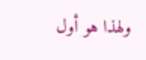ولهذا هو أول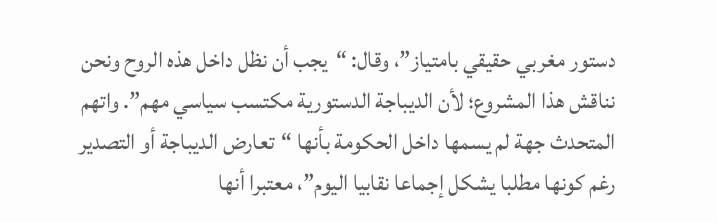دستور مغربي حقيقي بامتياز”، وقال: “يجب أن نظل داخل هذه الروح ونحن نناقش هذا المشروع؛ لأن الديباجة الدستورية مكتسب سياسي مهم”. واتهم المتحدث جهة لم يسمها داخل الحكومة بأنها “تعارض الديباجة أو التصدير رغم كونها مطلبا يشكل إجماعا نقابيا اليوم”، معتبرا أنها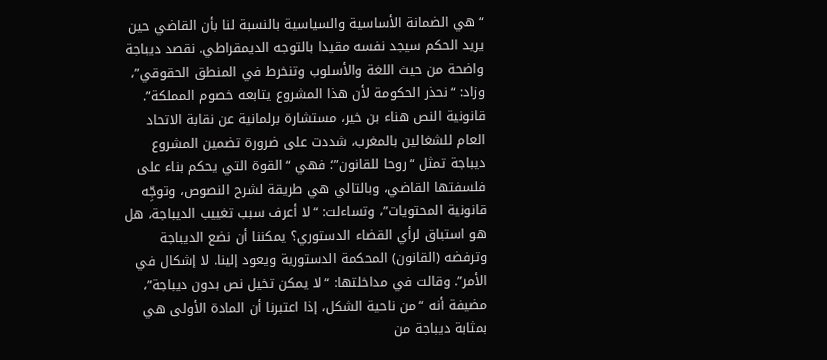“هي الضمانة الأساسية والسياسية بالنسبة لنا بأن القاضي حين يريد الحكم سيجد نفسه مقيدا بالتوجه الديمقراطي. نقصد ديباجة واضحة من حيث اللغة والأسلوب وتنخرط في المنطق الحقوقي”، وزاد: “نحذر الحكومة لأن هذا المشروع يتابعه خصوم المملكة”. قانونية النص هناء بن خير، مستشارة برلمانية عن نقابة الاتحاد العام للشغالين بالمغرب، شددت على ضرورة تضمين المشروع ديباجة تمثل “روحا للقانون”؛ فهي “القوة التي يحكم بناء على فلسفتها القاضي، وبالتالي هي طريقة لشرح النصوص، وتوجِّه قانونية المحتويات”، وتساءلت: “لا أعرف سبب تغييب الديباجة، هل هو استباق لرأي القضاء الدستوري؟ يمكننا أن نضع الديباجة وترفضه (القانون) المحكمة الدستورية ويعود إلينا. لا إشكال في الأمر”. وقالت في مداخلتها: “لا يمكن تخيل نص بدون ديباجة”، مضيفة أنه “من ناحية الشكل، إذا اعتبرنا أن المادة الأولى هي بمثابة ديباجة من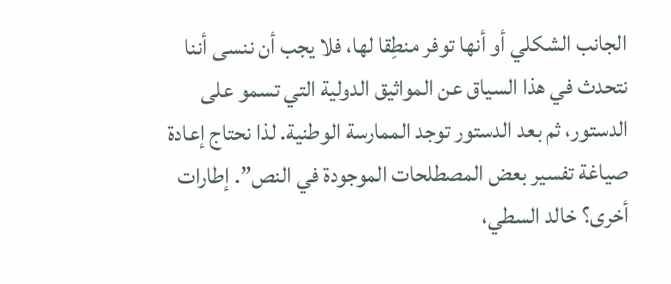الجانب الشكلي أو أنها توفر منطِقا لها، فلا يجب أن ننسى أننا نتحدث في هذا السياق عن المواثيق الدولية التي تسمو على الدستور، ثم بعد الدستور توجد الممارسة الوطنية. لذا نحتاج إعادة صياغة تفسير بعض المصطلحات الموجودة في النص”. إطارات أخرى؟ خالد السطي،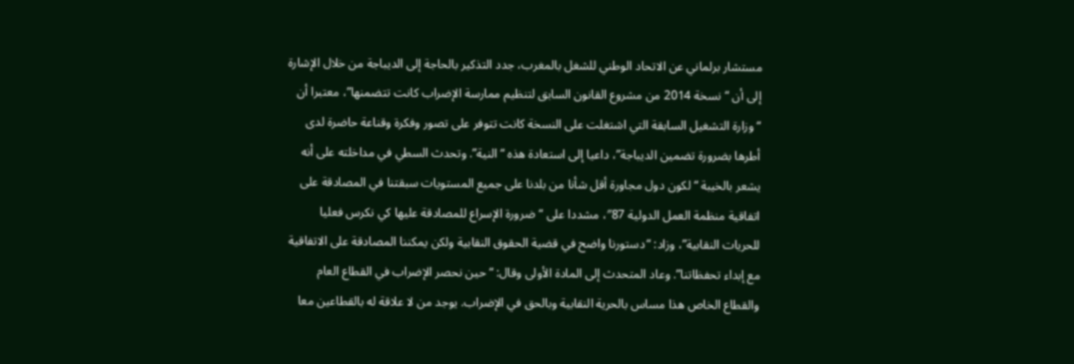مستشار برلماني عن الاتحاد الوطني للشغل بالمغرب، جدد التذكير بالحاجة إلى الديباجة من خلال الإشارة إلى أن “نسخة 2014 من مشروع القانون السابق لتنظيم ممارسة الإضراب كانت تتضمنها”، معتبرا أن “وزارة التشغيل السابقة التي اشتغلت على النسخة كانت تتوفر على تصور وفكرة وقناعة حاضرة لدى أطرها بضرورة تضمين الديباجة”، داعيا إلى استعادة هذه “النية”. وتحدث السطي في مداخلته على أنه يشعر بالخيبة “لكون دول مجاورة أقل شأنا من بلدنا على جميع المستويات سبقتنا في المصادقة على اتفاقية منظمة العمل الدولية 87″، مشددا على “ضرورة الإسراع للمصادقة عليها كي نكرس فعليا للحريات النقابية”، وزاد: “دستورنا واضح في قضية الحقوق النقابية ولكن يمكننا المصادقة على الاتفاقية مع إبداء تحفظاتنا”. وعاد المتحدث إلى المادة الأولى وقال: “حين نحصر الإضراب في القطاع العام والقطاع الخاص هذا مساس بالحرية النقابية وبالحق في الإضراب. يوجد من لا علاقة له بالقطاعين معا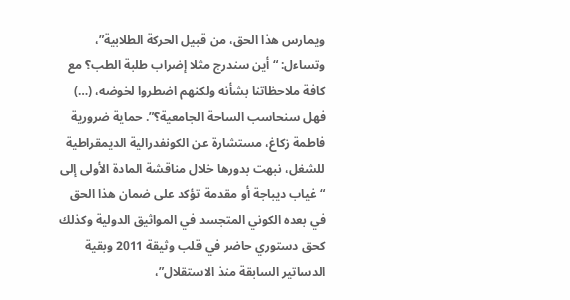ويمارس هذا الحق، من قبيل الحركة الطلابية”، وتساءل: “أين سندرج مثلا إضراب طلبة الطب؟ مع كافة ملاحظاتنا بشأنه ولكنهم اضطروا لخوضه، (…) فهل سنحاسب الساحة الجامعية؟”. حماية ضرورية فاطمة زكاغ، مستشارة عن الكونفدرالية الديمقراطية للشغل، نبهت بدورها خلال مناقشة المادة الأولى إلى “غياب ديباجة أو مقدمة تؤكد على ضمان هذا الحق في بعده الكوني المتجسد في المواثيق الدولية وكذلك كحق دستوري حاضر في قلب وثيقة 2011 وبقية الدساتير السابقة منذ الاستقلال”،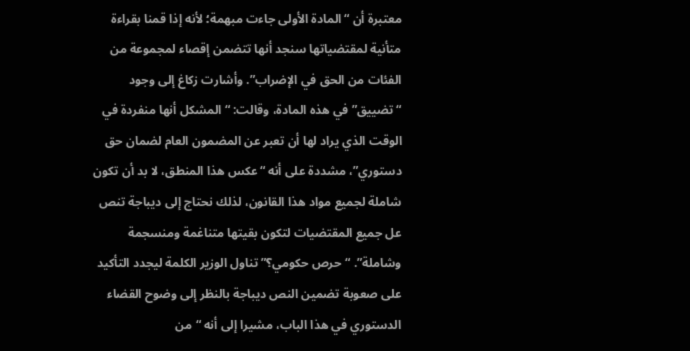معتبرة أن “المادة الأولى جاءت مبهمة؛ لأنه إذا قمنا بقراءة متأنية لمقتضياتها سنجد أنها تتضمن إقصاء لمجموعة من الفئات من الحق في الإضراب”. وأشارت زكاغ إلى وجود “تضييق” في هذه المادة، وقالت: “المشكل أنها منفردة في الوقت الذي يراد لها أن تعبر عن المضمون العام لضمان حق دستوري”، مشددة على أنه “عكس هذا المنطق، لا بد أن تكون شاملة لجميع مواد هذا القانون، لذلك نحتاج إلى ديباجة تنص عل جميع المقتضيات لتكون بقيتها متناغمة ومنسجمة وشاملة”. “حرص حكومي؟” تناول الوزير الكلمة ليجدد التأكيد على صعوبة تضمين النص ديباجة بالنظر إلى وضوح القضاء الدستوري في هذا الباب، مشيرا إلى أنه “من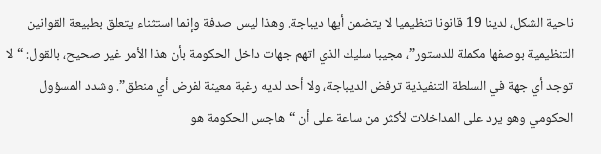ناحية الشكل، لدينا 19 قانونا تنظيميا لا يتضمن أيها ديباجة. وهذا ليس صدفة وإنما استثناء يتعلق بطبيعة القوانين التنظيمية بوصفها مكملة للدستور”، مجيبا سليك الذي اتهم جهات داخل الحكومة بأن هذا الأمر غير صحيح، بالقول: “لا توجد أي جهة في السلطة التنفيذية ترفض الديباجة، ولا أحد لديه رغبة معينة لفرض أي منطق”. وشدد المسؤول الحكومي وهو يرد على المداخلات لأكثر من ساعة على أن “هاجس الحكومة هو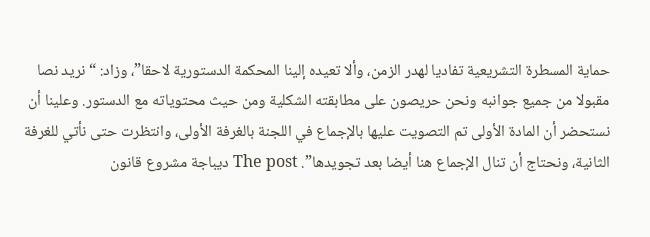حماية المسطرة التشريعية تفاديا لهدر الزمن، وألا تعيده إلينا المحكمة الدستورية لاحقا”، وزاد: “نريد نصا مقبولا من جميع جوانبه ونحن حريصون على مطابقته الشكلية ومن حيث محتوياته مع الدستور. وعلينا أن نستحضر أن المادة الأولى تم التصويت عليها بالإجماع في اللجنة بالغرفة الأولى، وانتظرت حتى نأتي للغرفة الثانية، ونحتاج أن تنال الإجماع هنا أيضا بعد تجويدها”. The post ديباجة مشروع قانون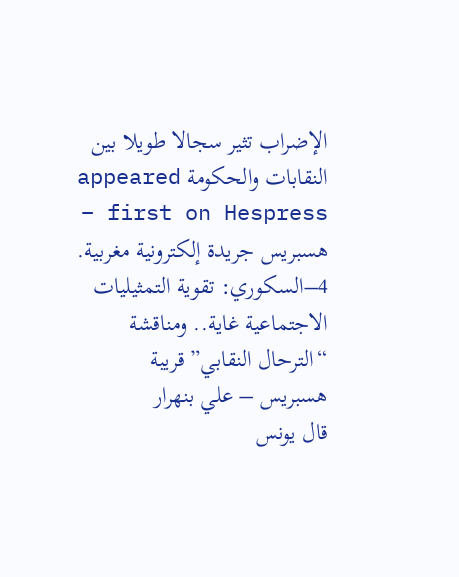الإضراب تثير سجالا طويلا بين النقابات والحكومة appeared first on Hespress – هسبريس جريدة إلكترونية مغربية.
4–السكوري: تقوية التمثيليات الاجتماعية غاية.. ومناقشة “الترحال النقابي” قريبة
هسبريس – علي بنهرار
قال يونس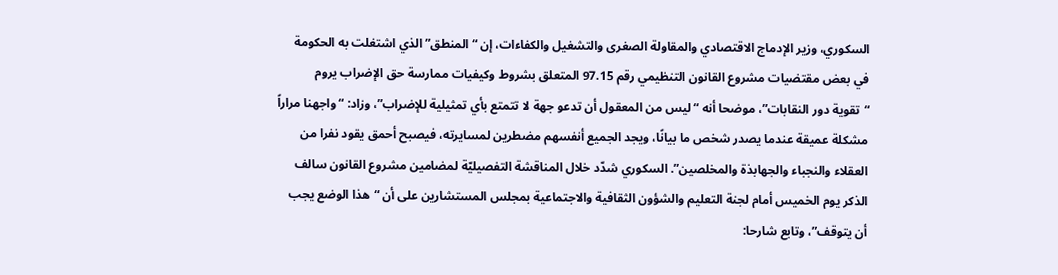السكوري، وزير الإدماج الاقتصادي والمقاولة الصغرى والتشغيل والكفاءات، إن “المنطق” الذي اشتغلت به الحكومة في بعض مقتضيات مشروع القانون التنظيمي رقم 97.15 المتعلق بشروط وكيفيات ممارسة حق الإضراب يروم “تقوية دور النقابات”، موضحا أنه “ليس من المعقول أن تدعو جهة لا تتمتع بأي تمثيلية للإضراب”، وزاد: “واجهنا مراراً مشكلة عميقة عندما يصدر شخص ما بيانًا، ويجد الجميع أنفسهم مضطرين لمسايرته، فيصبح أحمق يقود نفرا من العقلاء والنجباء والجهابذة والمخلصين”. السكوري شدّد خلال المناقشة التفصيليّة لمضامين مشروع القانون سالف الذكر يوم الخميس أمام لجنة التعليم والشؤون الثقافية والاجتماعية بمجلس المستشارين على أن “هذا الوضع يجب أن يتوقف”، وتابع شارحا: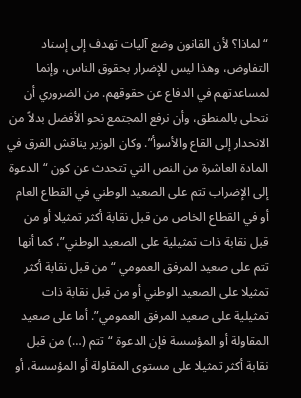“لماذا؟ لأن القانون وضع آليات تهدف إلى إسناد التفاوض، وهذا ليس للإضرار بحقوق الناس، وإنما لمساعدتهم في الدفاع عن حقوقهم. من الضروري أن نتحلى بالمنطق، وأن نرفع المجتمع نحو الأفضل بدلاً من الانحدار إلى القاع والأسوأ”. وكان الوزير يناقش الفرق في المادة العاشرة من النص التي تتحدث عن كون “الدعوة إلى الإضراب تتم على الصعيد الوطني في القطاع العام أو في القطاع الخاص من قبل نقابة أكثر تمثيلا أو من قبل نقابة ذات تمثيلية على الصعيد الوطني”، كما أنها تتم على صعيد المرفق العمومي “من قبل نقابة أكثر تمثيلا على الصعيد الوطني أو من قبل نقابة ذات تمثيلية على صعيد المرفق العمومي”. أما على صعيد المقاولة أو المؤسسة فإن الدعوة “تتم (…) من قبل نقابة أكثر تمثيلا على مستوى المقاولة أو المؤسسة، أو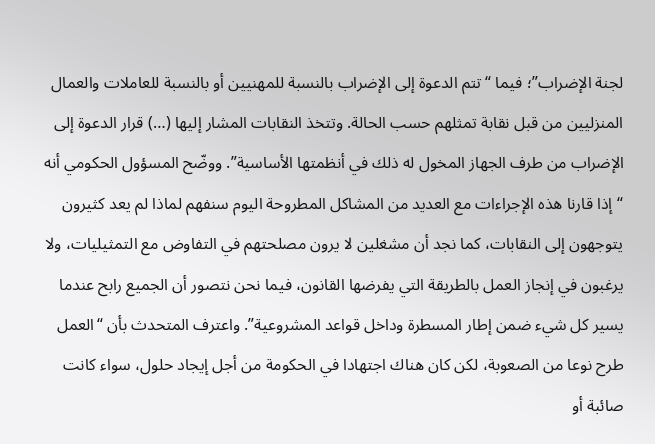لجنة الإضراب”؛ فيما “تتم الدعوة إلى الإضراب بالنسبة للمهنيين أو بالنسبة للعاملات والعمال المنزليين من قبل نقابة تمثلهم حسب الحالة. وتتخذ النقابات المشار إليها (…) قرار الدعوة إلى الإضراب من طرف الجهاز المخول له ذلك في أنظمتها الأساسية”. ووضّح المسؤول الحكومي أنه “إذا قارنا هذه الإجراءات مع العديد من المشاكل المطروحة اليوم سنفهم لماذا لم يعد كثيرون يتوجهون إلى النقابات، كما نجد أن مشغلين لا يرون مصلحتهم في التفاوض مع التمثيليات، ولا يرغبون في إنجاز العمل بالطريقة التي يفرضها القانون، فيما نحن نتصور أن الجميع رابح عندما يسير كل شيء ضمن إطار المسطرة وداخل قواعد المشروعية”. واعترف المتحدث بأن “العمل طرح نوعا من الصعوبة، لكن كان هناك اجتهادا في الحكومة من أجل إيجاد حلول، سواء كانت صائبة أو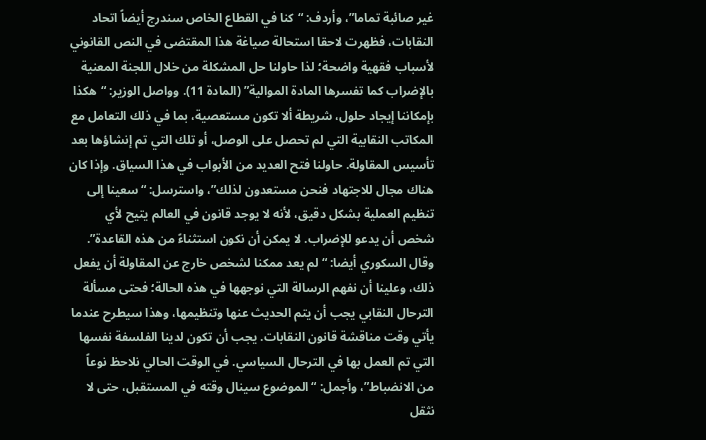غير صائبة تماما”، وأردف: “كنا في القطاع الخاص سندرج أيضاً اتحاد النقابات، فظهرت لاحقا استحالة صياغة هذا المقتضى في النص القانوني لأسباب فقهية واضحة؛ لذا حاولنا حل المشكلة من خلال اللجنة المعنية بالإضراب كما تفسرها المادة الموالية” (المادة 11). وواصل الوزير: “هكذا بإمكاننا إيجاد حلول، شريطة ألا تكون مستعصية، بما في ذلك التعامل مع المكاتب النقابية التي لم تحصل على الوصل، أو تلك التي تم إنشاؤها بعد تأسيس المقاولة. حاولنا فتح العديد من الأبواب في هذا السياق. وإذا كان هناك مجال للاجتهاد فنحن مستعدون لذلك”، واسترسل: “سعينا إلى تنظيم العملية بشكل دقيق، لأنه لا يوجد قانون في العالم يتيح لأي شخص أن يدعو للإضراب. لا يمكن أن نكون استثناءً من هذه القاعدة”. وقال السكوري أيضا: “لم يعد ممكنا لشخص خارج عن المقاولة أن يفعل ذلك، وعلينا أن نفهم الرسالة التي نوجهها في هذه الحالة؛ فحتى مسألة الترحال النقابي يجب أن يتم الحديث عنها وتنظيمها، وهذا سيطرح عندما يأتي وقت مناقشة قانون النقابات. يجب أن تكون لدينا الفلسفة نفسها التي تم العمل بها في الترحال السياسي. في الوقت الحالي نلاحظ نوعاً من الانضباط”، وأجمل: “الموضوع سينال وقته في المستقبل، حتى لا نثقل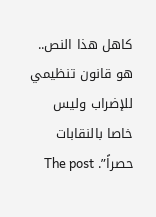كاهل هذا النص.. هو قانون تنظيمي للإضراب وليس خاصا بالنقابات حصراً”. The post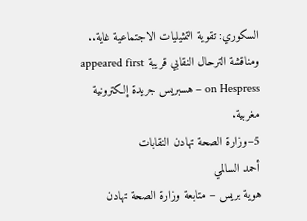السكوري: تقوية التمثيليات الاجتماعية غاية.. ومناقشة الترحال النقابي قريبة appeared first on Hespress – هسبريس جريدة إلكترونية مغربية.
5–وزارة الصحة تهادن النقابات
أحمد السالمي
هوية بريس – متابعة وزارة الصحة تهادن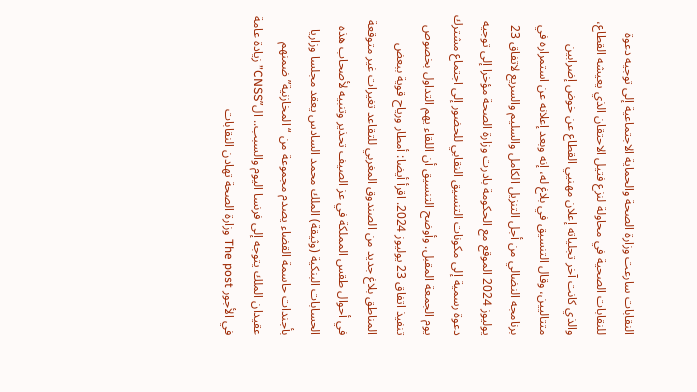النقابات سارعت وزارة الصحة والحماية الاجتماعية إلى توجيه دعوة للنقابات الصحية في محاولة لنزع فتيل الاحتقان الذي يعيشه القطاع، والذي كانت آخر تجلياته إعلان مهنيي القطاع عن خوض إضرابين متتاليين، وقال التنسيق في بلاغ له، إنه وبعد إعلانه عن استمراره في برنامجه النضالي من أجل التنزيل الكامل والسليم والسريع لاتفاق 23 يوليوز 2024 الموقع مع الحكومة بادرت وزارة الصحة مؤخرا إلى توجيه دعوة رسمية إلى مكونات التنسيق النقابي للحضور إلى اجتماع مشترك يوم الجمعة المقبل. وأوضح التنسيق أن اللقاء يهم التداول بخصوص تنفيذ اتفاق 23 يوليوز 2024. اقرأ أيضا: أمطار ورياح قوية ببعض المناطق بلاغ جديد من الصندوق المغربي للتقاعد تغيرات غير متوقعة في أحوال طقس المملكة في عز الصيف تحذير وتنبيه لأصحاب هذه الحسابات البنكية (وثيقة) الملك محمد السادس يعقد مجلسا وزاريا بأجندات حاسمة القضاء يصدم مجموعة من “المخازنية” ضمنهم عقيدان الملك يتوجه إلى فرنسا اليوم والسبب.. ال”CNSS” زيادة عامة في الأجور The post وزارة الصحة تهادن النقابات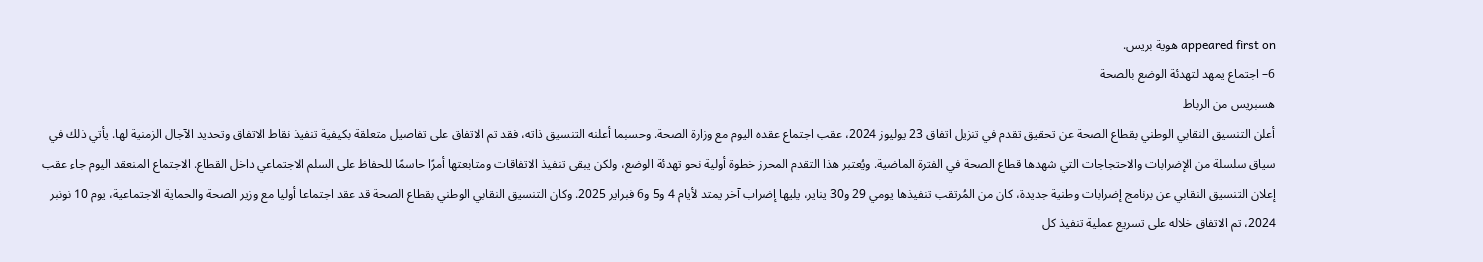appeared first on هوية بريس.
6– اجتماع يمهد لتهدئة الوضع بالصحة
هسبريس من الرباط
أعلن التنسيق النقابي الوطني بقطاع الصحة عن تحقيق تقدم في تنزيل اتفاق 23 يوليوز 2024، عقب اجتماع عقده اليوم مع وزارة الصحة. وحسبما أعلنه التنسيق ذاته، فقد تم الاتفاق على تفاصيل متعلقة بكيفية تنفيذ نقاط الاتفاق وتحديد الآجال الزمنية لها. يأتي ذلك في سياق سلسلة من الإضرابات والاحتجاجات التي شهدها قطاع الصحة في الفترة الماضية. ويُعتبر هذا التقدم المحرز خطوة أولية نحو تهدئة الوضع، ولكن يبقى تنفيذ الاتفاقات ومتابعتها أمرًا حاسمًا للحفاظ على السلم الاجتماعي داخل القطاع. الاجتماع المنعقد اليوم جاء عقب إعلان التنسيق النقابي عن برنامج إضرابات وطنية جديدة، كان من المُرتقب تنفيذها يومي 29 و30 يناير، يليها إضراب آخر يمتد لأيام 4 و5 و6 فبراير 2025. وكان التنسيق النقابي الوطني بقطاع الصحة قد عقد اجتماعا أوليا مع وزير الصحة والحماية الاجتماعية، يوم 10 نونبر 2024، تم الاتفاق خلاله على تسريع عملية تنفيذ كل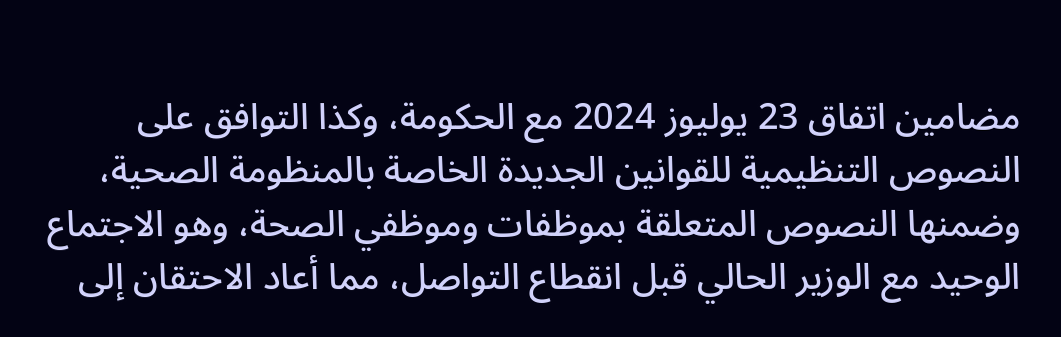مضامين اتفاق 23 يوليوز 2024 مع الحكومة، وكذا التوافق على النصوص التنظيمية للقوانين الجديدة الخاصة بالمنظومة الصحية، وضمنها النصوص المتعلقة بموظفات وموظفي الصحة، وهو الاجتماع الوحيد مع الوزير الحالي قبل انقطاع التواصل، مما أعاد الاحتقان إلى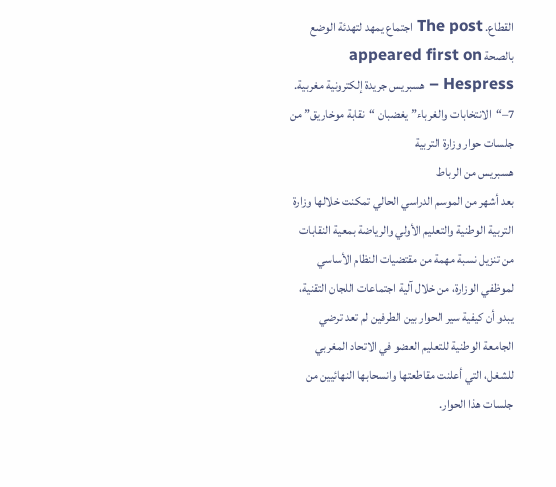القطاع. The post اجتماع يمهد لتهدئة الوضع بالصحة appeared first on Hespress – هسبريس جريدة إلكترونية مغربية.
7–“الانتخابات والغرباء” يغضبان “نقابة موخاريق” من جلسات حوار وزارة التربية
هسبريس من الرباط
بعد أشهر من الموسم الدراسي الحالي تمكنت خلالها وزارة التربية الوطنية والتعليم الأولي والرياضة بمعية النقابات من تنزيل نسبة مهمة من مقتضيات النظام الأساسي لموظفي الوزارة، من خلال آلية اجتماعات اللجان التقنية، يبدو أن كيفية سير الحوار بين الطرفين لم تعد ترضي الجامعة الوطنية للتعليم العضو في الاتحاد المغربي للشغل، التي أعلنت مقاطعتها وانسحابها النهائيين من جلسات هذا الحوار.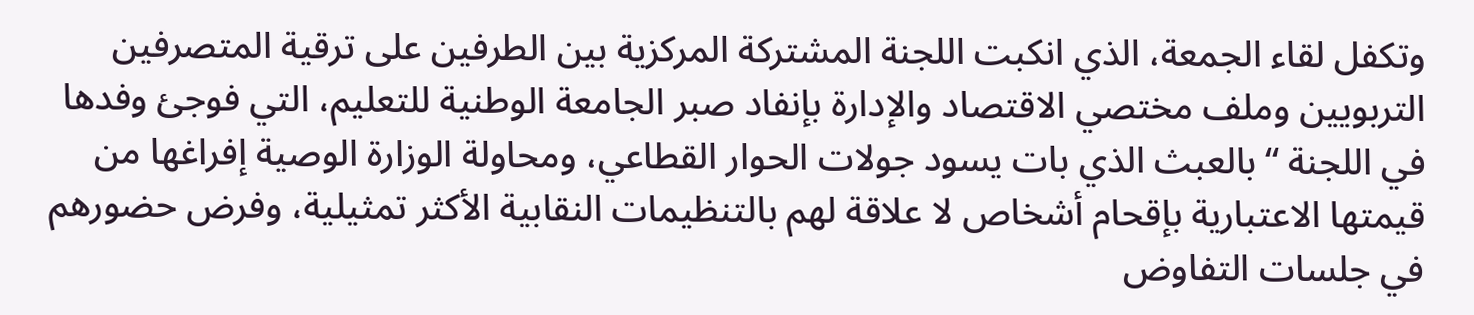وتكفل لقاء الجمعة، الذي انكبت اللجنة المشتركة المركزية بين الطرفين على ترقية المتصرفين التربويين وملف مختصي الاقتصاد والإدارة بإنفاد صبر الجامعة الوطنية للتعليم، التي فوجئ وفدها في اللجنة “بالعبث الذي بات يسود جولات الحوار القطاعي، ومحاولة الوزارة الوصية إفراغها من قيمتها الاعتبارية بإقحام أشخاص لا علاقة لهم بالتنظيمات النقابية الأكثر تمثيلية، وفرض حضورهم في جلسات التفاوض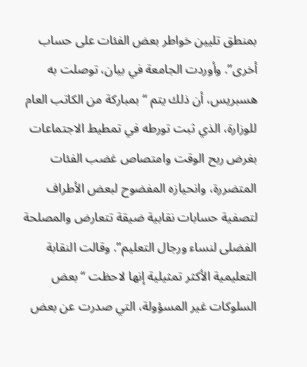بمنطق تليين خواطر بعض الفئات على حساب أخرى”. وأوردت الجامعة في بيان، توصلت به هسبريس، أن ذلك يتم “بمباركة من الكاتب العام للوزارة، الذي ثبت تورطه في تمطيط الاجتماعات بغرض ربح الوقت وامتصاص غضب الفئات المتضررة، وانحيازه المفضوح لبعض الأطراف لتصفية حسابات نقابية ضيقة تتعارض والمصلحة الفضلى لنساء ورجال التعليم”. وقالت النقابة التعليمية الأكثر تمثيلية إنها لاحظت “بعض السلوكات غير المسؤولة، التي صدرت عن بعض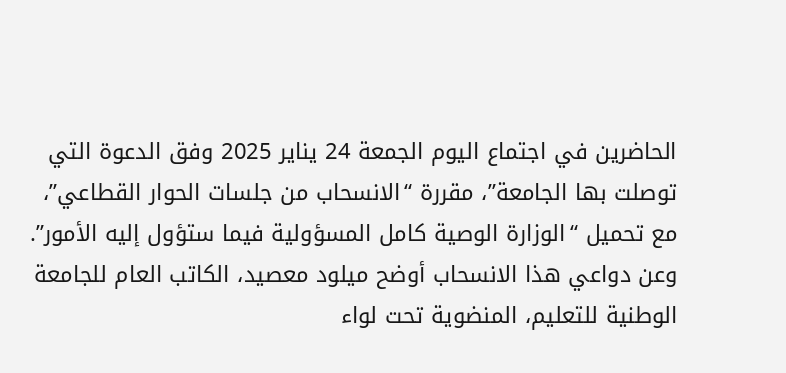الحاضرين في اجتماع اليوم الجمعة 24 يناير 2025 وفق الدعوة التي توصلت بها الجامعة”، مقررة “الانسحاب من جلسات الحوار القطاعي”، مع تحميل “الوزارة الوصية كامل المسؤولية فيما ستؤول إليه الأمور”. وعن دواعي هذا الانسحاب أوضح ميلود معصيد، الكاتب العام للجامعة الوطنية للتعليم، المنضوية تحت لواء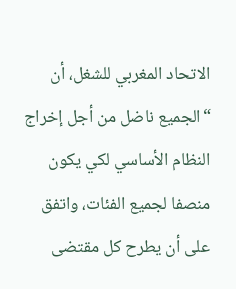الاتحاد المغربي للشغل، أن “الجميع ناضل من أجل إخراج النظام الأساسي لكي يكون منصفا لجميع الفئات، واتفق على أن يطرح كل مقتضى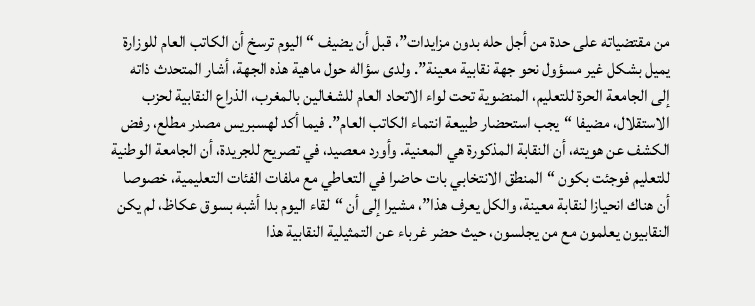من مقتضياته على حدة من أجل حله بدون مزايدات”، قبل أن يضيف “اليوم ترسخ أن الكاتب العام للوزارة يميل بشكل غير مسؤول نحو جهة نقابية معينة”. ولدى سؤاله حول ماهية هذه الجهة، أشار المتحدث ذاته إلى الجامعة الحرة للتعليم، المنضوية تحت لواء الاتحاد العام للشغالين بالمغرب، الذراع النقابية لحزب الاستقلال، مضيفا “يجب استحضار طبيعة انتماء الكاتب العام”. فيما أكد لهسبريس مصدر مطلع، رفض الكشف عن هويته، أن النقابة المذكورة هي المعنية. وأورد معصيد، في تصريح للجريدة، أن الجامعة الوطنية للتعليم فوجئت بكون “المنطق الانتخابي بات حاضرا في التعاطي مع ملفات الفئات التعليمية، خصوصا أن هناك انحيازا لنقابة معينة، والكل يعرف هذا”، مشيرا إلى أن “لقاء اليوم بدا أشبه بسوق عكاظ، لم يكن النقابيون يعلمون مع من يجلسون، حيث حضر غرباء عن التمثيلية النقابية هذا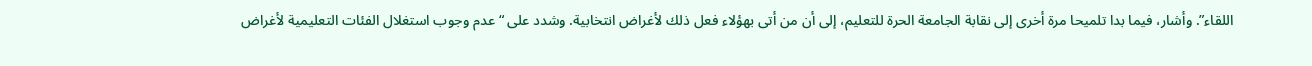اللقاء”. وأشار، فيما بدا تلميحا مرة أخرى إلى نقابة الجامعة الحرة للتعليم، إلى أن من أتى بهؤلاء فعل ذلك لأغراض انتخابية. وشدد على “عدم وجوب استغلال الفئات التعليمية لأغراض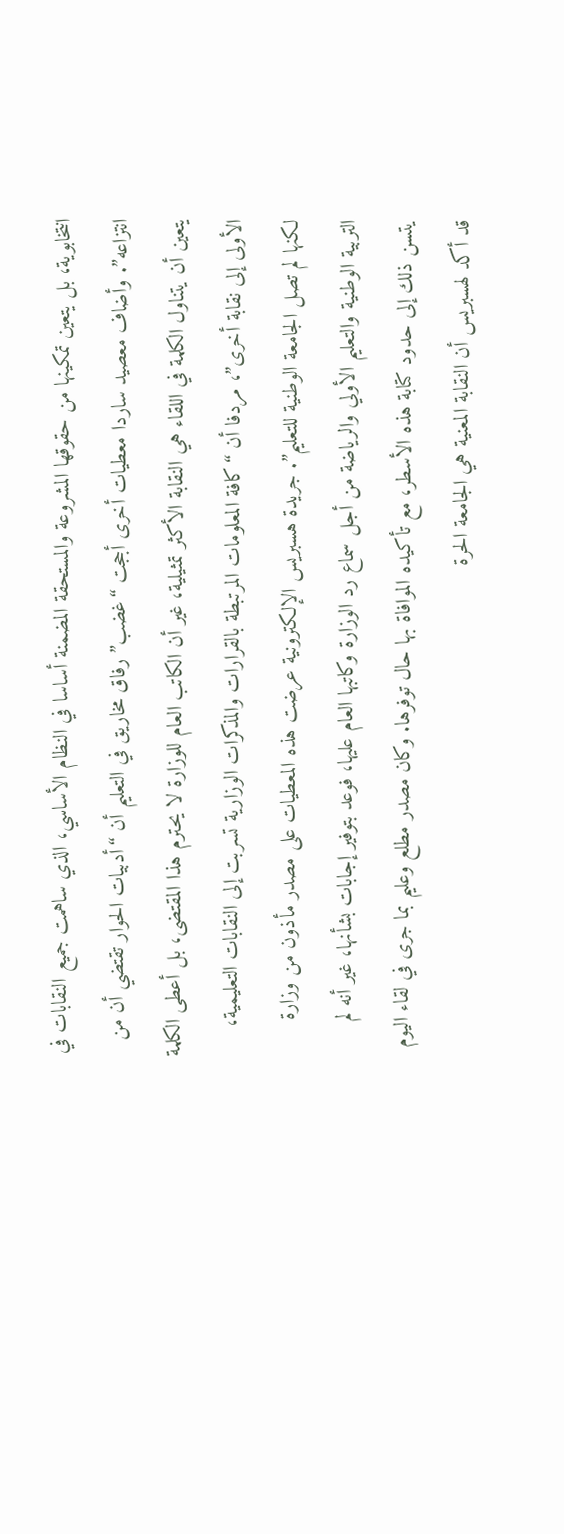انتخابوية، بل يتعين تمكينها من حقوقها المشروعة والمستحقة المضمنة أساسا في النظام الأساسي، الذي ساهمت جميع النقابات في انتزاعه”. وأضاف معصيد ساردا معطيات أخرى أججت “غضب” رفاق مخاريق في التعليم أن “أدبيات الحوار تقتضي أن من يتعين أن يتناول الكلمة في اللقاء هي النقابة الأكثر تمثيلية، غير أن الكاتب العام للوزارة لا يحترم هذا المقتضى، بل أعطى الكلمة الأولى إلى نقابة أخرى”، مردفا أن “كافة المعلومات المرتبطة بالقرارات والمذكرات الوزارية تسربت إلى النقابات التعليمية، لكنها لم تصل الجامعة الوطنية للتعليم”. جريدة هسبريس الإلكترونية عرضت هذه المعطيات على مصدر مأذون من وزارة التربية الوطنية والتعليم الأولي والرياضة من أجل سماع رد الوزارة وكاتبها العام عليها، فوعد بتوفير إجابات بشأنها، غير أنه لم يتسن ذلك إلى حدود كتابة هذه الأسطر، مع تأكيده الموافاة بها حال توفرها. وكان مصدر مطلع وعليم بما جرى في لقاء اليوم قد أكد لهسبريس أن النقابة المعنية هي الجامعة الحرة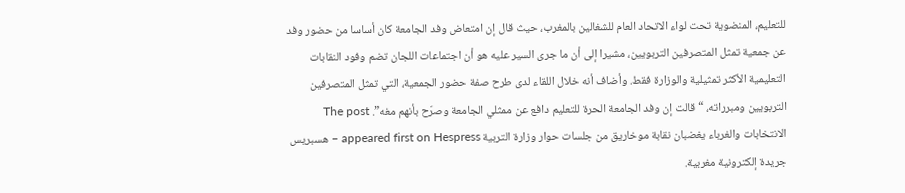للتعليم، المنضوية تحت لواء الاتحاد العام للشغالين بالمغرب، حيث قال إن امتعاض وفد الجامعة كان أساسا من حضور وفد عن جمعية تمثل المتصرفين التربويين، مشيرا إلى أن ما جرى السير عليه هو أن اجتماعات اللجان تضم وفود النقابات التعليمية الأكثر تمثيلية والوزارة فقط. وأضاف أنه خلال اللقاء لدى طرح صفة حضور الجمعية، التي تمثل المتصرفين التربويين ومبرراته، “قالت إن وفد الجامعة الحرة للتعليم دافع عن ممثلي الجامعة وصرّح بأنهم مغه”. The post الانتخابات والغرباء يغضبان نقابة موخاريق من جلسات حوار وزارة التربية appeared first on Hespress – هسبريس جريدة إلكترونية مغربية.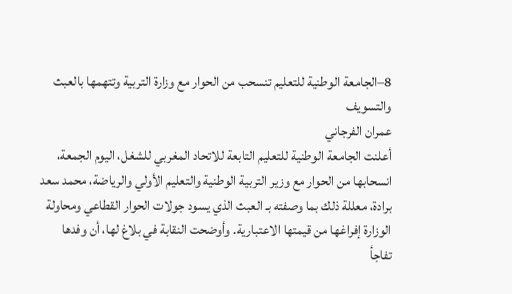8–الجامعة الوطنية للتعليم تنسحب من الحوار مع وزارة التربية وتتهمها بالعبث والتسويف
عمران الفرجاني
أعلنت الجامعة الوطنية للتعليم التابعة للاتحاد المغربي للشغل، اليوم الجمعة، انسحابها من الحوار مع وزير التربية الوطنية والتعليم الأولي والرياضة، محمد سعد برادة، معللة ذلك بما وصفته بـ العبث الذي يسود جولات الحوار القطاعي ومحاولة الوزارة إفراغها من قيمتها الاعتبارية. وأوضحت النقابة في بلاغ لها، أن وفدها تفاجأ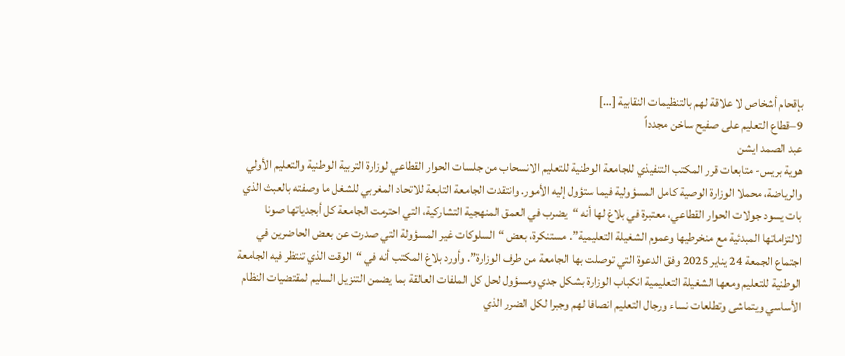بإقحام أشخاص لا علاقة لهم بالتنظيمات النقابية […]
9–قطاع التعليم على صفيح ساخن مجدداً
عبد الصمد ايشن
هوية بريس- متابعات قرر المكتب التنفيذي للجامعة الوطنية للتعليم الانسحاب من جلسات الحوار القطاعي لوزارة التربية الوطنية والتعليم الأولي والرياضة، محملا الوزارة الوصية كامل المسؤولية فيما ستؤول إليه الأمور. وانتقدت الجامعة التابعة للاتحاد المغربي للشغل ما وصفته بالعبث الذي بات يسود جولات الحوار القطاعي، معتبرة في بلاغ لها أنه “يضرب في العمق المنهجية التشاركية، التي احترمت الجامعة كل أبجدياتها صونا لالتزاماتها المبدئية مع منخرطيها وعموم الشغيلة التعليمية”. مستنكرة، بعض “السلوكات غير المسؤولة التي صدرت عن بعض الحاضرين في اجتماع الجمعة 24 يناير 2025 وفق الدعوة التي توصلت بها الجامعة من طرف الوزارة”. وأورد بلاغ المكتب أنه في “الوقت الذي تنتظر فيه الجامعة الوطنية للتعليم ومعها الشغيلة التعليمية انكباب الوزارة بشكل جدي ومسؤول لحل كل الملفات العالقة بما يضمن التنزيل السليم لمقتضيات النظام الأساسي ويتماشى وتطلعات نساء ورجال التعليم انصافا لهم وجبرا لكل الضرر الذي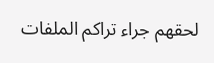لحقهم جراء تراكم الملفات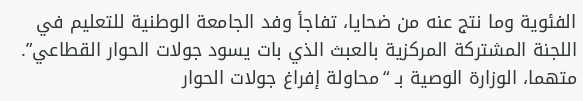الفئوية وما نتج عنه من ضحايا، تفاجأ وفد الجامعة الوطنية للتعليم في اللجنة المشتركة المركزية بالعبث الذي بات يسود جولات الحوار القطاعي”. متهما، الوزارة الوصية بـ “محاولة إفراغ جولات الحوار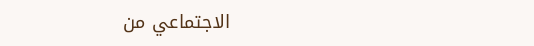الاجتماعي من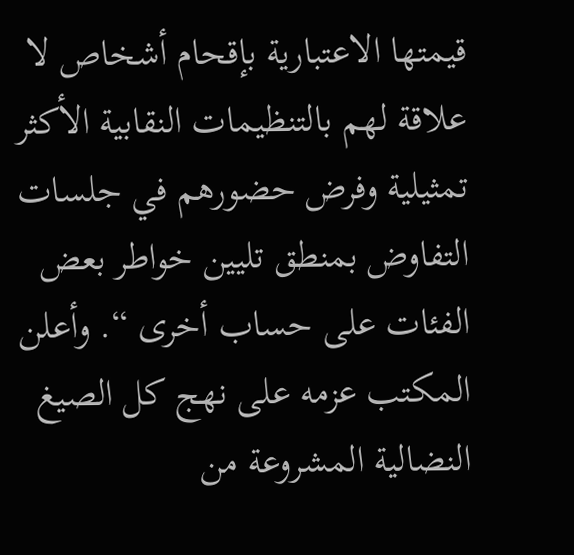قيمتها الاعتبارية بإقحام أشخاص لا علاقة لهم بالتنظيمات النقابية الأكثر تمثيلية وفرض حضورهم في جلسات التفاوض بمنطق تليين خواطر بعض الفئات على حساب أخرى “. وأعلن المكتب عزمه على نهج كل الصيغ النضالية المشروعة من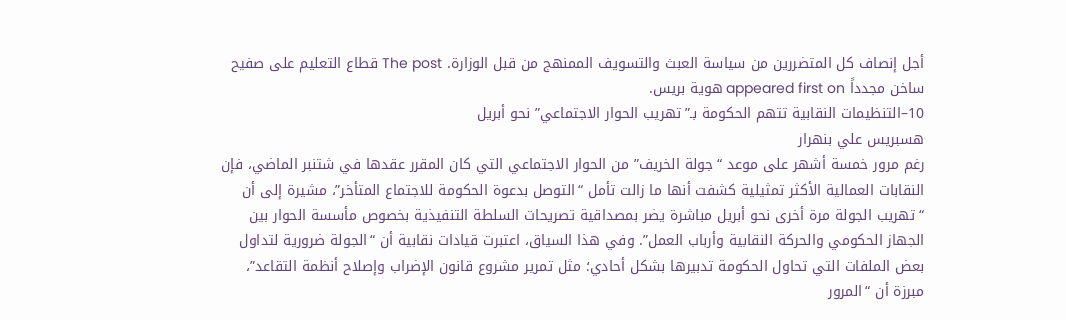أجل إنصاف كل المتضررين من سياسة العبث والتسويف الممنهج من قبل الوزارة. The post قطاع التعليم على صفيح ساخن مجدداً appeared first on هوية بريس.
10–التنظيمات النقابية تتهم الحكومة بـ”تهريب الحوار الاجتماعي” نحو أبريل
هسبريس علي بنهرار
رغم مرور خمسة أشهر على موعد “جولة الخريف” من الحوار الاجتماعي التي كان المقرر عقدها في شتنبر الماضي، فإن النقابات العمالية الأكثر تمثيلية كشفت أنها ما زالت تأمل “التوصل بدعوة الحكومة للاجتماع المتأخر”، مشيرة إلى أن “تهريب الجولة مرة أخرى نحو أبريل مباشرة يضر بمصداقية تصريحات السلطة التنفيذية بخصوص مأسسة الحوار بين الجهاز الحكومي والحركة النقابية وأرباب العمل”. وفي هذا السياق، اعتبرت قيادات نقابية أن “الجولة ضرورية لتداول بعض الملفات التي تحاول الحكومة تدبيرها بشكل أحادي؛ مثل تمرير مشروع قانون الإضراب وإصلاح أنظمة التقاعد”، مبرزة أن “المرور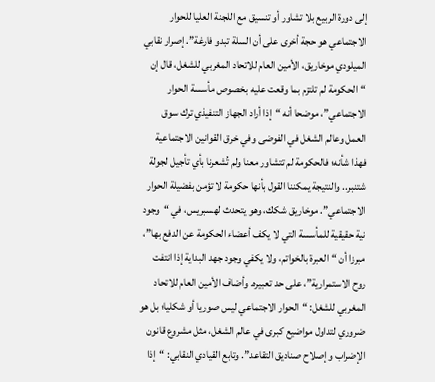إلى دورة الربيع بلا تشاور أو تنسيق مع اللجنة العليا للحوار الاجتماعي هو حجة أخرى على أن السلة تبدو فارغة”. إصرار نقابي الميلودي موخاريق، الأمين العام للاتحاد المغربي للشغل، قال إن “الحكومة لم تلتزم بما وقعت عليه بخصوص مأسسة الحوار الاجتماعي”، موضحا أنه “إذا أراد الجهاز التنفيذي ترك سوق العمل وعالم الشغل في الفوضى وفي خرق القوانين الاجتماعية فهذا شأنه؛ فالحكومة لم تتشاور معنا ولم تُشعرنا بأي تأجيل لجولة شتنبر.. والنتيجة يمكننا القول بأنها حكومة لا تؤمن بفضيلة الحوار الاجتماعي”. موخاريق شكك، وهو يتحدث لهسبريس، في “وجود نية حقيقية للمأسسة التي لا يكف أعضاء الحكومة عن الدفع بها”، مبرزا أن “العبرة بالخواتم، ولا يكفي وجود جهد البداية إذا انتفت روح الاستمرارية”، على حد تعبيره. وأضاف الأمين العام للاتحاد المغربي للشغل: “الحوار الاجتماعي ليس صوريا أو شكليا؛ بل هو ضروري لتداول مواضيع كبرى في عالم الشغل، مثل مشروع قانون الإضراب وإصلاح صناديق التقاعد”. وتابع القيادي النقابي: “إذا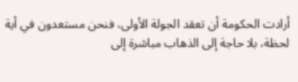أرادت الحكومة أن تعقد الجولة الأولى، فنحن مستعدون في أية لحظة، بلا حاجة إلى الذهاب مباشرة إلى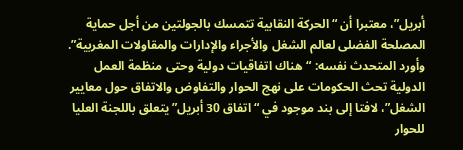أبريل”، معتبرا أن “الحركة النقابية تتمسك بالجولتين من أجل حماية المصلحة الفضلى لعالم الشغل والأجراء والإدارات والمقاولات المغربية”. وأورد المتحدث نفسه: “هناك اتفاقيات دولية وحتى منظمة العمل الدولية تحث الحكومات على نهج الحوار والتفاوض والاتفاق حول معايير الشغل”، لافتا إلى بند موجود في “اتفاق 30 أبريل” يتعلق باللجنة العليا للحوار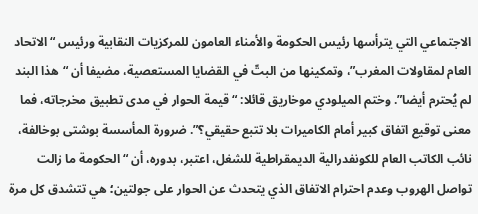الاجتماعي التي يترأسها رئيس الحكومة والأمناء العامون للمركزيات النقابية ورئيس “الاتحاد العام لمقاولات المغرب”، وتمكينها من البتّ في القضايا المستعصية، مضيفا أن “هذا البند لم يُحترم أيضا”. وختم الميلودي موخاريق قائلا: “قيمة الحوار في مدى تطبيق مخرجاته، فما معنى توقيع اتفاق كبير أمام الكاميرات بلا تتبع حقيقي؟”. ضرورة المأسسة بوشتى بوخالفة، نائب الكاتب العام للكونفدرالية الديمقراطية للشغل، اعتبر، بدوره، أن “الحكومة ما زالت تواصل الهروب وعدم احترام الاتفاق الذي يتحدث عن الحوار على جولتين؛ هي تتشدق كل مرة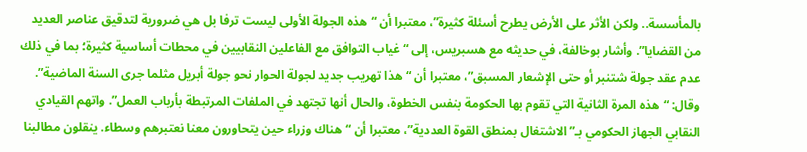بالمأسسة.. ولكن الأثر على الأرض يطرح أسئلة كثيرة”، معتبرا أن “هذه الجولة الأولى ليست ترفا بل هي ضرورية لتدقيق عناصر العديد من القضايا”. وأشار بوخالفة، في حديثه مع هسبريس، إلى “غياب التوافق مع الفاعلين النقابيين في محطات أساسية كثيرة؛ بما في ذلك عدم عقد جولة شتنبر أو حتى الإشعار المسبق”، معتبرا أن “هذا تهريب جديد لجولة الحوار نحو جولة أبريل مثلما جرى السنة الماضية”. وقال: “هذه المرة الثانية التي تقوم بها الحكومة بنفس الخطوة، والحال أنها تجتهد في الملفات المرتبطة بأرباب العمل”. واتهم القيادي النقابي الجهاز الحكومي بـ”الاشتغال بمنطق القوة العددية”، معتبرا أن “هناك وزراء حين يتحاورون معنا نعتبرهم وسطاء. ينقلون مطالبنا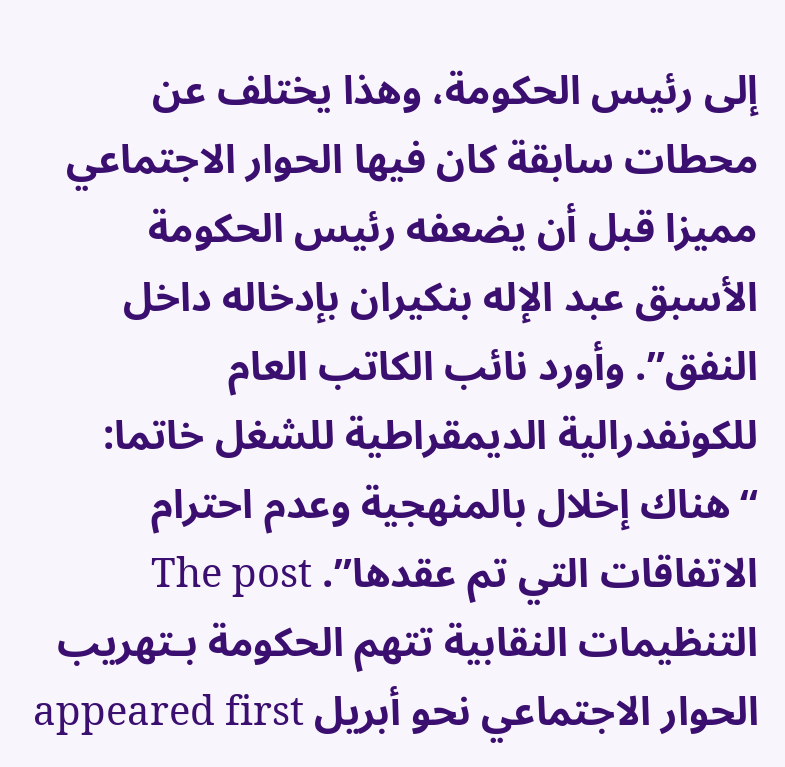إلى رئيس الحكومة، وهذا يختلف عن محطات سابقة كان فيها الحوار الاجتماعي مميزا قبل أن يضعفه رئيس الحكومة الأسبق عبد الإله بنكيران بإدخاله داخل النفق”. وأورد نائب الكاتب العام للكونفدرالية الديمقراطية للشغل خاتما: “هناك إخلال بالمنهجية وعدم احترام الاتفاقات التي تم عقدها”. The post التنظيمات النقابية تتهم الحكومة بـتهريب الحوار الاجتماعي نحو أبريل appeared first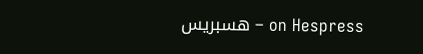on Hespress – هسبريس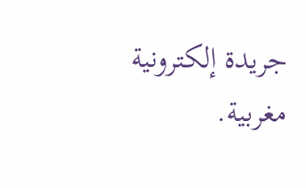جريدة إلكترونية مغربية.